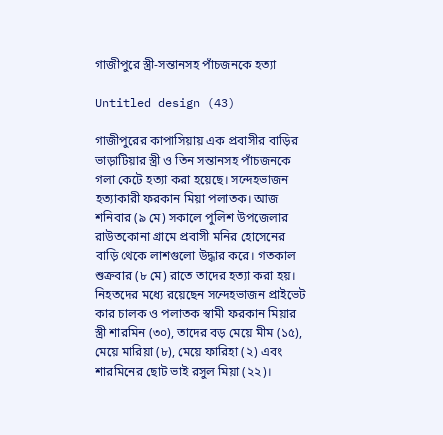গাজীপুরে স্ত্রী-সন্তানসহ পাঁচজনকে হত্যা

Untitled design (43)

গাজীপুরের কাপাসিয়ায় এক প্রবাসীর বাড়ির ভাড়াটিয়ার স্ত্রী ও তিন সন্তানসহ পাঁচজনকে গলা কেটে হত্যা করা হয়েছে। সন্দেহভাজন হত্যাকারী ফরকান মিয়া পলাতক। আজ শনিবার (৯ মে) সকালে পুলিশ উপজেলার রাউতকোনা গ্রামে প্রবাসী মনির হোসেনের বাড়ি থেকে লাশগুলো উদ্ধার করে। গতকাল শুক্রবার (৮ মে) রাতে তাদের হত্যা করা হয়।
নিহতদের মধ্যে রয়েছেন সন্দেহভাজন প্রাইভেট কার চালক ও পলাতক স্বামী ফরকান মিয়ার স্ত্রী শারমিন (৩০), তাদের বড় মেয়ে মীম (১৫), মেয়ে মারিয়া (৮), মেয়ে ফারিহা (২) এবং শারমিনের ছোট ভাই রসুল মিয়া (২২)।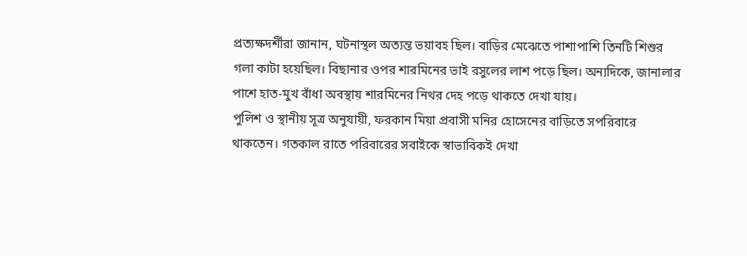প্রত্যক্ষদর্শীরা জানান, ঘটনাস্থল অত্যন্ত ভয়াবহ ছিল। বাড়ির মেঝেতে পাশাপাশি তিনটি শিশুর গলা কাটা হয়েছিল। বিছানার ওপর শারমিনের ভাই রসুলের লাশ পড়ে ছিল। অন্যদিকে, জানালার পাশে হাত-মুখ বাঁধা অবস্থায় শারমিনের নিথর দেহ পড়ে থাকতে দেখা যায়।
পুলিশ ও স্থানীয় সূত্র অনুযায়ী, ফরকান মিয়া প্রবাসী মনির হোসেনের বাড়িতে সপরিবারে থাকতেন। গতকাল রাতে পরিবারের সবাইকে স্বাভাবিকই দেখা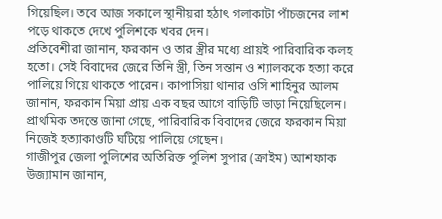গিয়েছিল। তবে আজ সকালে স্থানীয়রা হঠাৎ গলাকাটা পাঁচজনের লাশ পড়ে থাকতে দেখে পুলিশকে খবর দেন।
প্রতিবেশীরা জানান, ফরকান ও তার স্ত্রীর মধ্যে প্রায়ই পারিবারিক কলহ হতো। সেই বিবাদের জেরে তিনি স্ত্রী, তিন সন্তান ও শ্যালককে হত্যা করে পালিয়ে গিয়ে থাকতে পারেন। কাপাসিয়া থানার ওসি শাহিনুর আলম জানান, ফরকান মিয়া প্রায় এক বছর আগে বাড়িটি ভাড়া নিয়েছিলেন। প্রাথমিক তদন্তে জানা গেছে, পারিবারিক বিবাদের জেরে ফরকান মিয়া নিজেই হত্যাকাণ্ডটি ঘটিয়ে পালিয়ে গেছেন।
গাজীপুর জেলা পুলিশের অতিরিক্ত পুলিশ সুপার (ক্রাইম) আশফাক উজ্যামান জানান,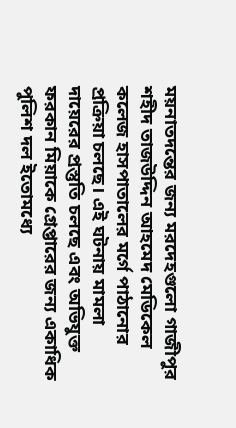ময়নাতদন্তের জন্য মরদেহগুলো গাজীপুর শহীদ তাজউদ্দিন আহমেদ মেডিকেল কলেজ হাসপাতালের মর্গে পাঠানোর প্রক্রিয়া চলছে। এই ঘটনায় মামলা দায়েরের প্রস্তুতি চলছে এবং অভিযুক্ত ফরকান মিয়াকে গ্রেপ্তারের জন্য একাধিক পুলিশ দল ইতোমধ্যে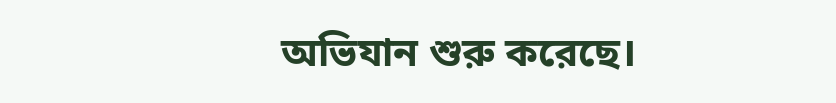অভিযান শুরু করেছে।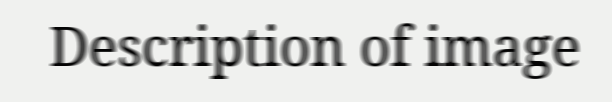Description of image